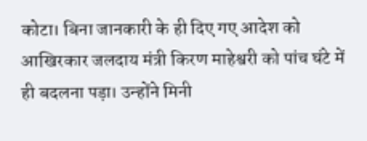कोटा। बिना जानकारी के ही दिए गए आदेश को आखिरकार जलदाय मंत्री किरण माहेश्वरी को पांच घंटे में ही बदलना पड़ा। उन्होंने मिनी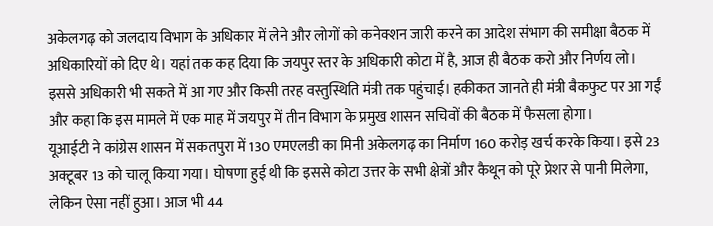अकेलगढ़ को जलदाय विभाग के अधिकार में लेने और लोगों को कनेक्शन जारी करने का आदेश संभाग की समीक्षा बैठक में अधिकारियों को दिए थे। यहां तक कह दिया कि जयपुर स्तर के अधिकारी कोटा में है, आज ही बैठक करो और निर्णय लो। इससे अधिकारी भी सकते में आ गए और किसी तरह वस्तुस्थिति मंत्री तक पहुंचाई। हकीकत जानते ही मंत्री बैकफुट पर आ गईं और कहा कि इस मामले में एक माह में जयपुर में तीन विभाग के प्रमुख शासन सचिवों की बैठक में फैसला होगा।
यूआईटी ने कांग्रेस शासन में सकतपुरा में 130 एमएलडी का मिनी अकेलगढ़ का निर्माण 160 करोड़ खर्च करके किया। इसे 23 अक्टूबर 13 को चालू किया गया। घोषणा हुई थी कि इससे कोटा उत्तर के सभी क्षेत्रों और कैथून को पूरे प्रेशर से पानी मिलेगा, लेकिन ऐसा नहीं हुआ। आज भी 44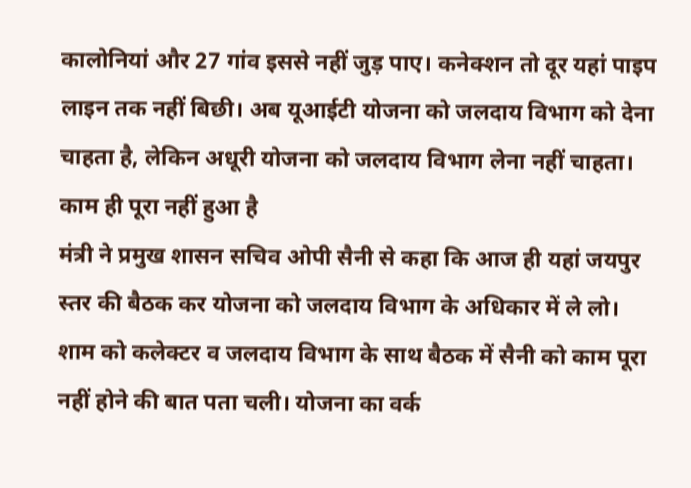कालोनियां और 27 गांव इससे नहीं जुड़ पाए। कनेक्शन तो दूर यहां पाइप लाइन तक नहीं बिछी। अब यूआईटी योजना को जलदाय विभाग को देना चाहता है, लेकिन अधूरी योजना को जलदाय विभाग लेना नहीं चाहता।
काम ही पूरा नहीं हुआ है
मंत्री ने प्रमुख शासन सचिव ओपी सैनी से कहा कि आज ही यहां जयपुर स्तर की बैठक कर योजना को जलदाय विभाग के अधिकार में ले लो। शाम को कलेक्टर व जलदाय विभाग के साथ बैठक में सैनी को काम पूरा नहीं होने की बात पता चली। योजना का वर्क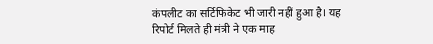कंपलीट का सर्टिफिकेट भी जारी नहीं हुआ है। यह रिपोर्ट मिलते ही मंत्री ने एक माह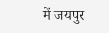में जयपुर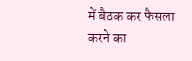में बैठक कर फैसला करने का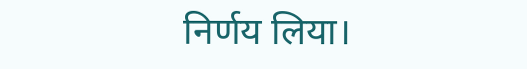निर्णय लिया।